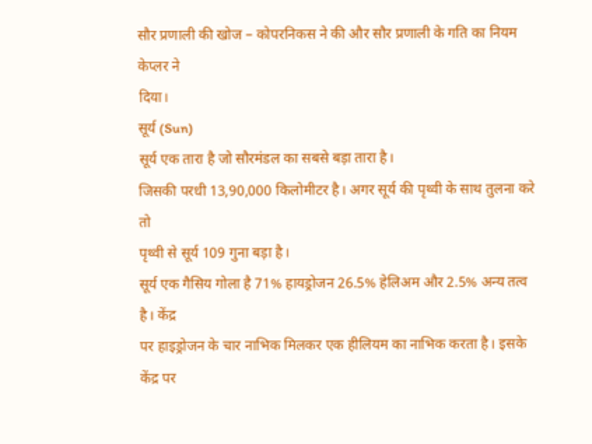सौर प्रणाली की खोज – कोपरनिकस ने की और सौर प्रणाली के गति का नियम केप्लर ने
दिया।
सूर्य (Sun)
सूर्य एक तारा है जो सौरमंडल का सबसे बड़ा तारा है।
जिसकी परधी 13,90,000 किलोमीटर है। अगर सूर्य की पृथ्वी के साथ तुलना करे तो
पृथ्वी से सूर्य 109 गुना बड़ा है।
सूर्य एक गैसिय गोला है 71% हायड्रोजन 26.5% हेलिअम और 2.5% अन्य तत्व है। केंद्र
पर हाइड्रोजन के चार नाभिक मिलकर एक हीलियम का नाभिक करता है। इसके केंद्र पर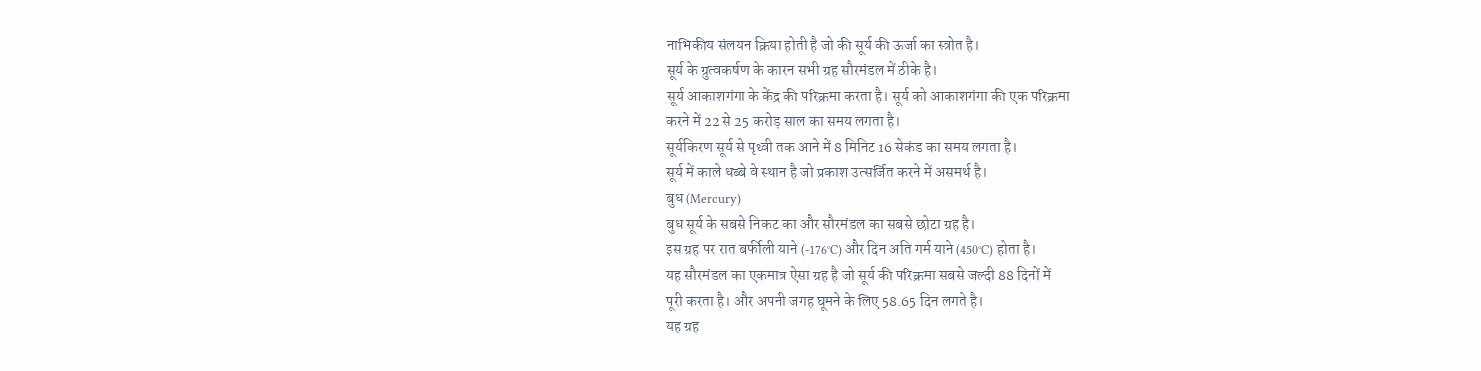नाभिकीय संलयन क्रिया होती है जो की सूर्य की ऊर्जा का स्त्रोत है।
सूर्य के ग्रुत्वकर्षण के कारन सभी ग्रह सौरमंडल में ठीके है।
सूर्य आकाशगंगा के केंद्र की परिक्रमा करता है। सूर्य को आकाशगंगा की एक परिक्रमा
करने में 22 से 25 करोड़ साल का समय लगता है।
सूर्यकिरण सूर्य से पृथ्वी तक आने में 8 मिनिट 16 सेकंड का समय लगता है।
सूर्य में काले धब्बे वे स्थान है जो प्रकाश उत्सर्जित करने में असमर्थ है।
बुध (Mercury)
बुध सूर्य के सबसे निकट का और सौरमंडल का सबसे छोटा ग्रह है।
इस ग्रह पर रात बर्फीली याने (-176°C) और दिन अति गर्म याने (450°C) होता है।
यह सौरमंडल का एकमात्र ऐसा ग्रह है जो सूर्य की परिक्रमा सबसे जल्दी 88 दिनों में
पूरी करता है। और अपनी जगह घूमने के लिए 58.65 दिन लगते है।
यह ग्रह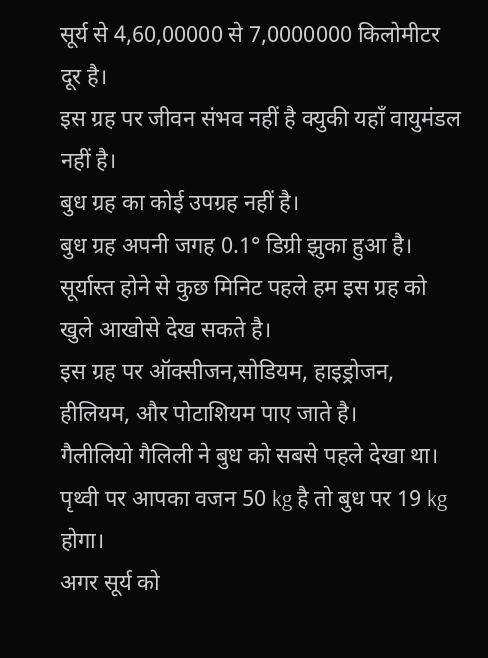सूर्य से 4,60,00000 से 7,0000000 किलोमीटर दूर है।
इस ग्रह पर जीवन संभव नहीं है क्युकी यहाँ वायुमंडल नहीं है।
बुध ग्रह का कोई उपग्रह नहीं है।
बुध ग्रह अपनी जगह 0.1° डिग्री झुका हुआ है।
सूर्यास्त होने से कुछ मिनिट पहले हम इस ग्रह को खुले आखोसे देख सकते है।
इस ग्रह पर ऑक्सीजन,सोडियम, हाइड्रोजन, हीलियम, और पोटाशियम पाए जाते है।
गैलीलियो गैलिली ने बुध को सबसे पहले देखा था।
पृथ्वी पर आपका वजन 50 kg है तो बुध पर 19 kg होगा।
अगर सूर्य को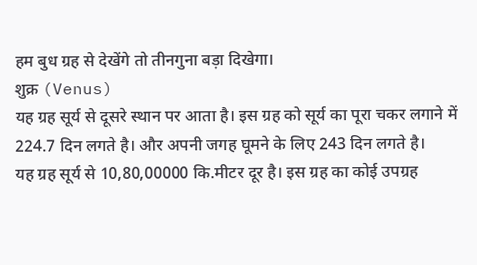हम बुध ग्रह से देखेंगे तो तीनगुना बड़ा दिखेगा।
शुक्र (Venus)
यह ग्रह सूर्य से दूसरे स्थान पर आता है। इस ग्रह को सूर्य का पूरा चकर लगाने में
224.7 दिन लगते है। और अपनी जगह घूमने के लिए 243 दिन लगते है।
यह ग्रह सूर्य से 10,80,00000 कि.मीटर दूर है। इस ग्रह का कोई उपग्रह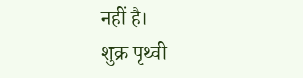नहीं है।
शुक्र पृथ्वी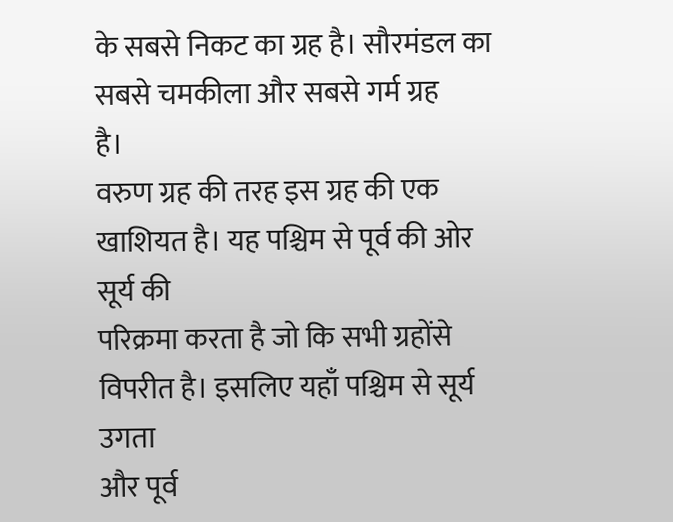के सबसे निकट का ग्रह है। सौरमंडल का सबसे चमकीला और सबसे गर्म ग्रह
है।
वरुण ग्रह की तरह इस ग्रह की एक खाशियत है। यह पश्चिम से पूर्व की ओर सूर्य की
परिक्रमा करता है जो कि सभी ग्रहोंसे विपरीत है। इसलिए यहाँ पश्चिम से सूर्य उगता
और पूर्व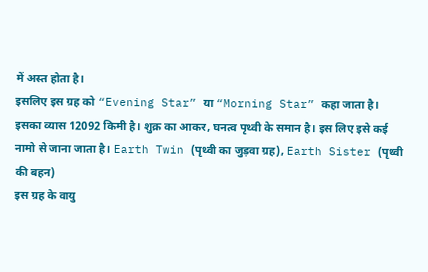में अस्त होता है।
इसलिए इस ग्रह को “Evening Star” या “Morning Star” कहा जाता है।
इसका व्यास 12092 किमी है। शुक्र का आकर, घनत्व पृथ्वी के समान है। इस लिए इसे कई
नामो से जाना जाता है। Earth Twin (पृथ्वी का जुड़वा ग्रह), Earth Sister (पृथ्वी
की बहन)
इस ग्रह के वायु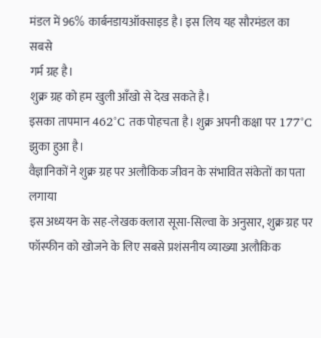मंडल में 96% कार्बनडायऑक्साइड है। इस लिय यह सौरमंडल का सबसे
गर्म ग्रह है।
शुक्र ग्रह को हम खुली आँखो से देख सकते है।
इसका तापमान 462°C तक पोहचता है। शुक्र अपनी कक्षा पर 177°C झुका हुआ है।
वैज्ञानिकों ने शुक्र ग्रह पर अलौकिक जीवन के संभावित संकेतों का पता लगाया
इस अध्ययन के सह-लेखक क्लारा सूसा-सिल्वा के अनुसार, शुक्र ग्रह पर फॉस्फीन को खोजने के लिए सबसे प्रशंसनीय व्याख्या अलौकिक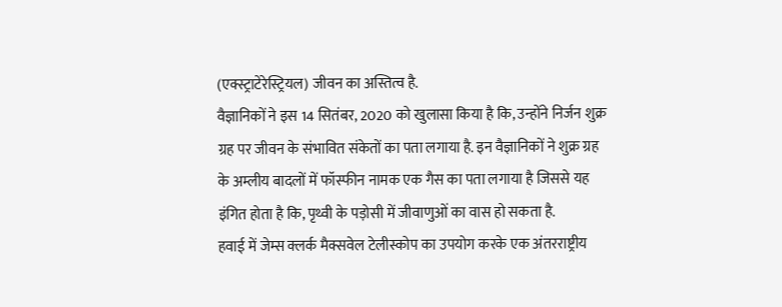(एक्स्ट्राटेरेस्ट्रियल) जीवन का अस्तित्व है.
वैज्ञानिकों ने इस 14 सितंबर, 2020 को खुलासा किया है कि, उन्होंने निर्जन शुक्र ग्रह पर जीवन के संभावित संकेतों का पता लगाया है. इन वैज्ञानिकों ने शुक्र ग्रह के अम्लीय बादलों में फॉस्फीन नामक एक गैस का पता लगाया है जिससे यह इंगित होता है कि, पृथ्वी के पड़ोसी में जीवाणुओं का वास हो सकता है.
हवाई में जेम्स क्लर्क मैक्सवेल टेलीस्कोप का उपयोग करके एक अंतरराष्ट्रीय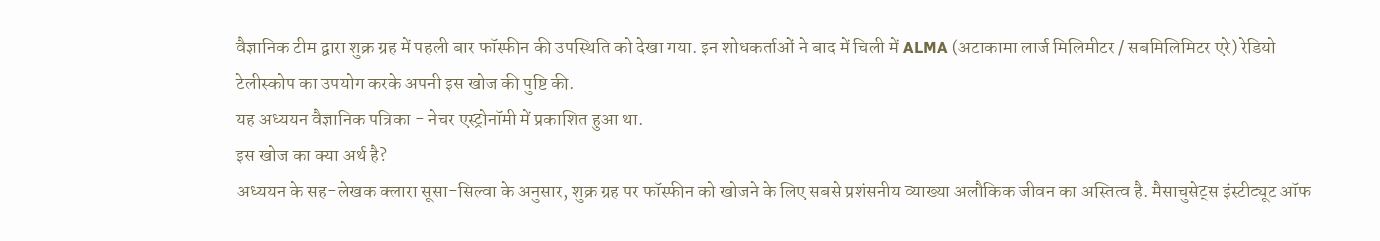वैज्ञानिक टीम द्वारा शुक्र ग्रह में पहली बार फॉस्फीन की उपस्थिति को देखा गया. इन शोधकर्ताओं ने बाद में चिली में ALMA (अटाकामा लार्ज मिलिमीटर / सबमिलिमिटर एरे) रेडियो टेलीस्कोप का उपयोग करके अपनी इस खोज की पुष्टि की.
यह अध्ययन वैज्ञानिक पत्रिका - नेचर एस्ट्रोनॉमी में प्रकाशित हुआ था.
इस खोज का क्या अर्थ है?
अध्ययन के सह-लेखक क्लारा सूसा-सिल्वा के अनुसार, शुक्र ग्रह पर फॉस्फीन को खोजने के लिए सबसे प्रशंसनीय व्याख्या अलौकिक जीवन का अस्तित्व है. मैसाचुसेट्स इंस्टीट्यूट ऑफ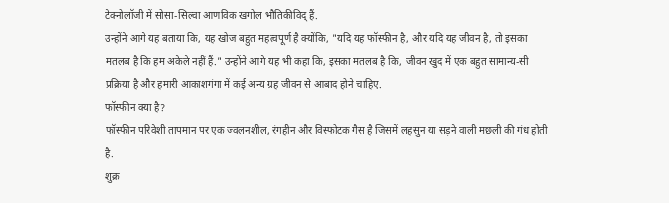टेक्नोलॉजी में सोसा-सिल्वा आणविक खगोल भौतिकीविद् हैं.
उन्होंने आगे यह बताया कि, यह खोज बहुत महत्वपूर्ण है क्योंकि, "यदि यह फॉस्फीन है, और यदि यह जीवन है, तो इसका मतलब है कि हम अकेले नहीं हैं." उन्होंने आगे यह भी कहा कि, इसका मतलब है कि, जीवन खुद में एक बहुत सामान्य-सी प्रक्रिया है और हमारी आकाशगंगा में कई अन्य ग्रह जीवन से आबाद होने चाहिए.
फॉस्फीन क्या है?
फॉस्फीन परिवेशी तापमान पर एक ज्वलनशील, रंगहीन और विस्फोटक गैस है जिसमें लहसुन या सड़ने वाली मछली की गंध होती है.
शुक्र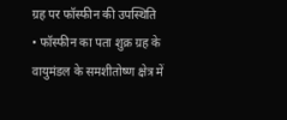ग्रह पर फॉस्फीन की उपस्थिति
• फॉस्फीन का पता शुक्र ग्रह के वायुमंडल के समशीतोष्ण क्षेत्र में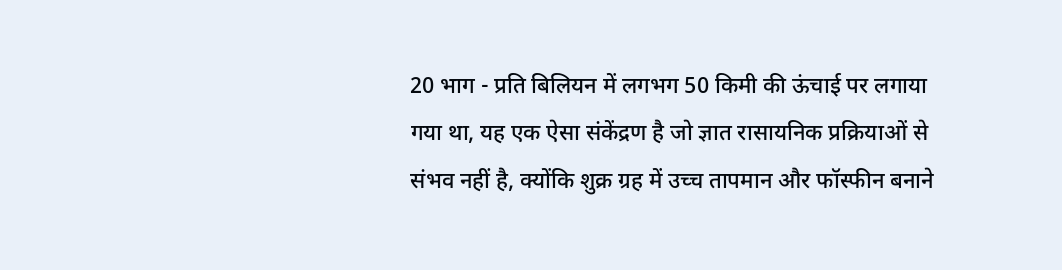20 भाग - प्रति बिलियन में लगभग 50 किमी की ऊंचाई पर लगाया गया था, यह एक ऐसा संकेंद्रण है जो ज्ञात रासायनिक प्रक्रियाओं से संभव नहीं है, क्योंकि शुक्र ग्रह में उच्च तापमान और फॉस्फीन बनाने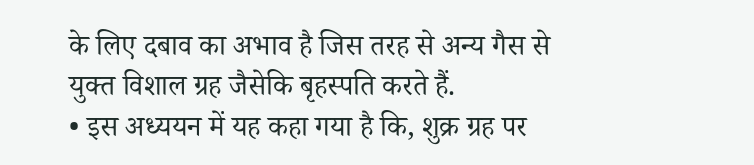के लिए दबाव का अभाव है जिस तरह से अन्य गैस से युक्त विशाल ग्रह जैसेकि बृहस्पति करते हैं.
• इस अध्ययन में यह कहा गया है कि, शुक्र ग्रह पर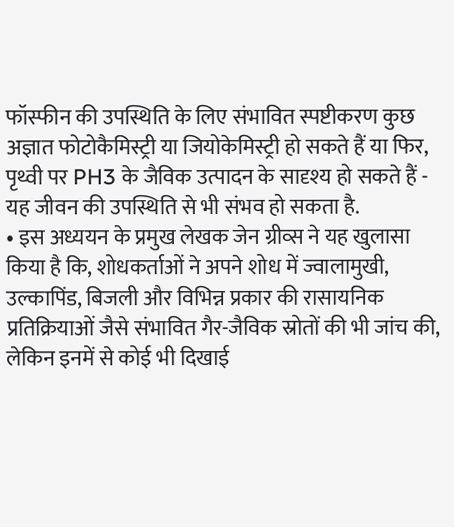फॉस्फीन की उपस्थिति के लिए संभावित स्पष्टीकरण कुछ अज्ञात फोटोकैमिस्ट्री या जियोकेमिस्ट्री हो सकते हैं या फिर, पृथ्वी पर PH3 के जैविक उत्पादन के सादृश्य हो सकते हैं - यह जीवन की उपस्थिति से भी संभव हो सकता है.
• इस अध्ययन के प्रमुख लेखक जेन ग्रीव्स ने यह खुलासा किया है कि, शोधकर्ताओं ने अपने शोध में ज्वालामुखी, उल्कापिंड, बिजली और विभिन्न प्रकार की रासायनिक प्रतिक्रियाओं जैसे संभावित गैर-जैविक स्रोतों की भी जांच की, लेकिन इनमें से कोई भी दिखाई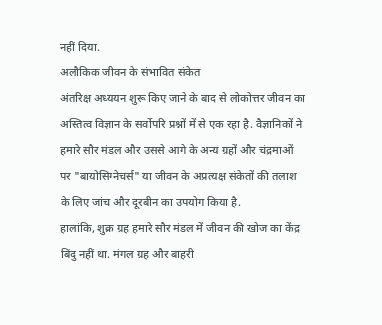नहीं दिया.
अलौकिक जीवन के संभावित संकेत
अंतरिक्ष अध्ययन शुरू किए जाने के बाद से लोकोत्तर जीवन का अस्तित्व विज्ञान के सर्वोपरि प्रश्नों में से एक रहा है. वैज्ञानिकों ने हमारे सौर मंडल और उससे आगे के अन्य ग्रहों और चंद्रमाओं पर "बायोसिग्नेचर्स" या जीवन के अप्रत्यक्ष संकेतों की तलाश के लिए जांच और दूरबीन का उपयोग किया है.
हालांकि, शुक्र ग्रह हमारे सौर मंडल में जीवन की खोज का केंद्र बिंदु नहीं था. मंगल ग्रह और बाहरी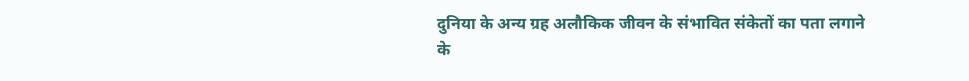दुनिया के अन्य ग्रह अलौकिक जीवन के संभावित संकेतों का पता लगाने के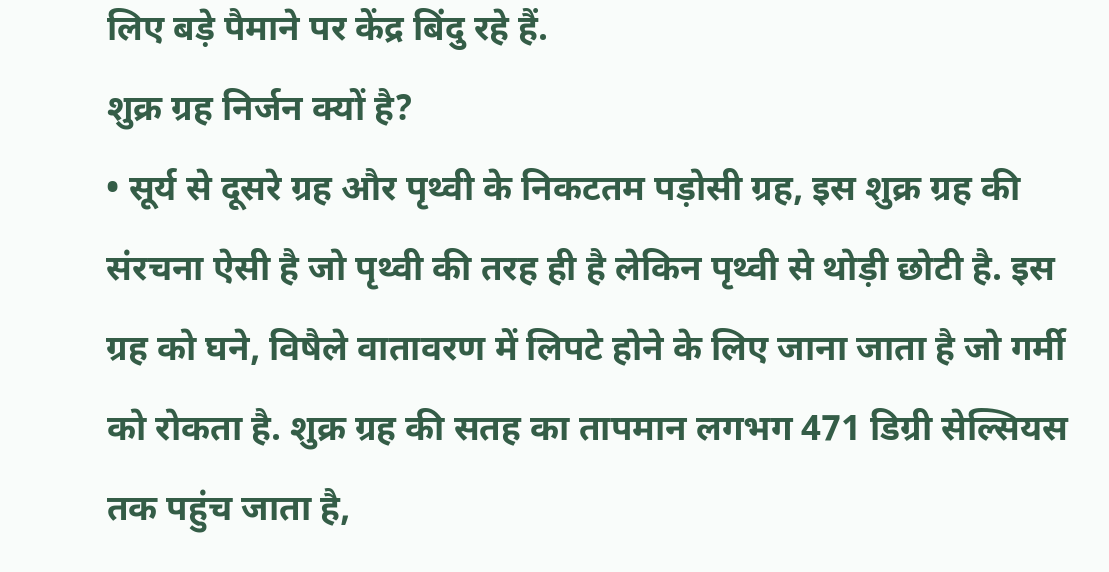लिए बड़े पैमाने पर केंद्र बिंदु रहे हैं.
शुक्र ग्रह निर्जन क्यों है?
• सूर्य से दूसरे ग्रह और पृथ्वी के निकटतम पड़ोसी ग्रह, इस शुक्र ग्रह की संरचना ऐसी है जो पृथ्वी की तरह ही है लेकिन पृथ्वी से थोड़ी छोटी है. इस ग्रह को घने, विषैले वातावरण में लिपटे होने के लिए जाना जाता है जो गर्मी को रोकता है. शुक्र ग्रह की सतह का तापमान लगभग 471 डिग्री सेल्सियस तक पहुंच जाता है,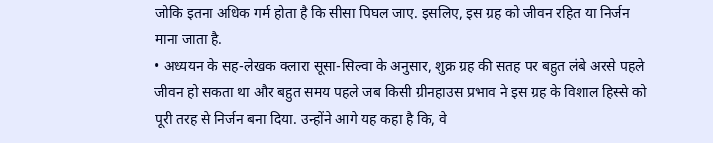जोकि इतना अधिक गर्म होता है कि सीसा पिघल जाए. इसलिए, इस ग्रह को जीवन रहित या निर्जन माना जाता है.
• अध्ययन के सह-लेखक क्लारा सूसा-सिल्वा के अनुसार, शुक्र ग्रह की सतह पर बहुत लंबे अरसे पहले जीवन हो सकता था और बहुत समय पहले जब किसी ग्रीनहाउस प्रभाव ने इस ग्रह के विशाल हिस्से को पूरी तरह से निर्जन बना दिया. उन्होंने आगे यह कहा है कि, वे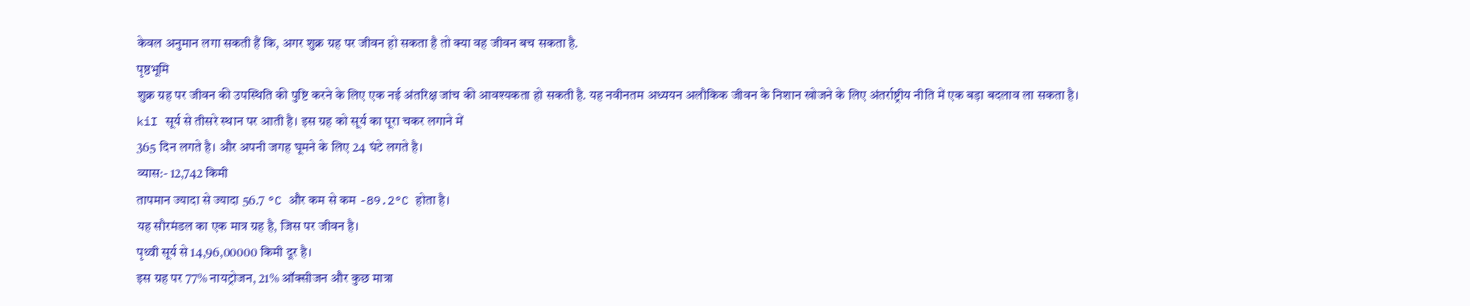केवल अनुमान लगा सकती हैं कि, अगर शुक्र ग्रह पर जीवन हो सकता है तो क्या वह जीवन बच सकता है.
पृष्ठभूमि
शुक्र ग्रह पर जीवन की उपस्थिति की पुष्टि करने के लिए एक नई अंतरिक्ष जांच की आवश्यकता हो सकती है. यह नवीनतम अध्ययन अलौकिक जीवन के निशान खोजने के लिए अंतर्राष्ट्रीय नीति में एक बड़ा बदलाव ला सकता है।
kiI सूर्य से तीसरे स्थान पर आती है। इस ग्रह को सूर्य का पूरा चकर लगाने में
365 दिन लगते है। और अपनी जगह घूमने के लिए 24 घंटे लगते है।
व्यास:- 12,742 किमी
तापमान ज्यादा से ज्यादा 56.7 °C और कम से कम -89.2°C होता है।
यह सौरमंडल का एक मात्र ग्रह है, जिस पर जीवन है।
पृथ्वी सूर्य से 14,96,00000 किमी दूर है।
इस ग्रह पर 77% नायट्रोजन, 21% ऑक्सीजन और कुछ मात्रा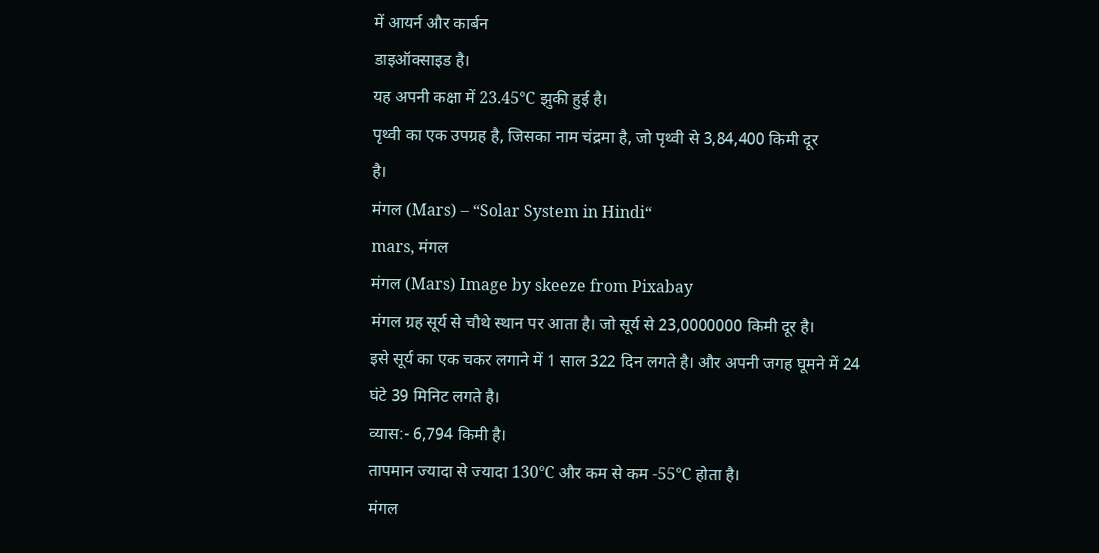में आयर्न और कार्बन
डाइऑक्साइड है।
यह अपनी कक्षा में 23.45°C झुकी हुई है।
पृथ्वी का एक उपग्रह है, जिसका नाम चंद्रमा है, जो पृथ्वी से 3,84,400 किमी दूर
है।
मंगल (Mars) – “Solar System in Hindi“
mars, मंगल
मंगल (Mars) Image by skeeze from Pixabay
मंगल ग्रह सूर्य से चौथे स्थान पर आता है। जो सूर्य से 23,0000000 किमी दूर है।
इसे सूर्य का एक चकर लगाने में 1 साल 322 दिन लगते है। और अपनी जगह घूमने में 24
घंटे 39 मिनिट लगते है।
व्यास:- 6,794 किमी है।
तापमान ज्यादा से ज्यादा 130°C और कम से कम -55°C होता है।
मंगल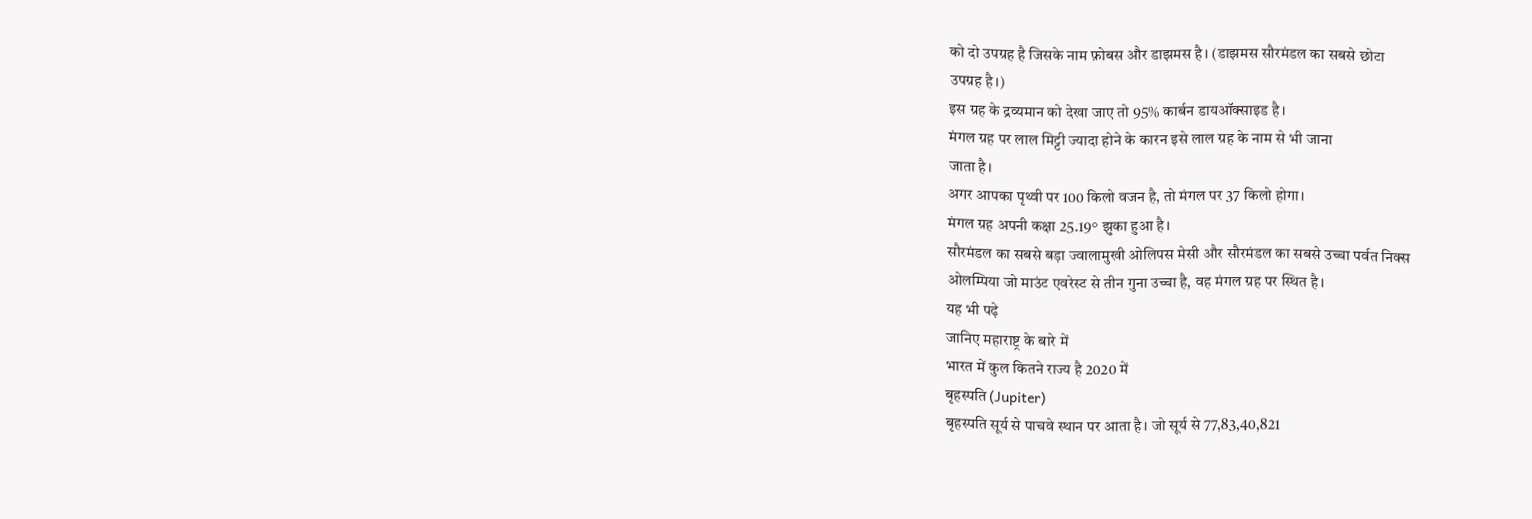को दो उपग्रह है जिसके नाम फ़ोबस और डाझमस है। (डाझमस सौरमंडल का सबसे छोटा
उपग्रह है।)
इस ग्रह के द्रव्यमान को देखा जाए तो 95% कार्बन डायऑक्साइड है।
मंगल ग्रह पर लाल मिट्टी ज्यादा होने के कारन इसे लाल ग्रह के नाम से भी जाना
जाता है।
अगर आपका पृथ्वी पर 100 किलो वजन है, तो मंगल पर 37 किलो होगा।
मंगल ग्रह अपनी कक्षा 25.19° झुका हुआ है।
सौरमंडल का सबसे बड़ा ज्वालामुखी ओलिपस मेसी और सौरमंडल का सबसे उच्चा पर्वत निक्स
ओलम्पिया जो माउंट एवरेस्ट से तीन गुना उच्चा है, वह मंगल ग्रह पर स्थित है।
यह भी पढ़े
जानिए महाराष्ट्र के बारे में
भारत में कुल कितने राज्य है 2020 में
बृहस्पति (Jupiter)
बृहस्पति सूर्य से पाचवे स्थान पर आता है। जो सूर्य से 77,83,40,821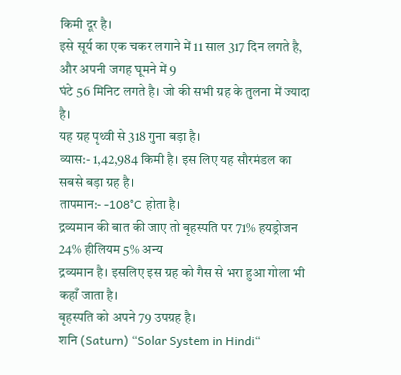किमी दूर है।
इसे सूर्य का एक चकर लगाने में 11 साल 317 दिन लगते है, और अपनी जगह घूमने में 9
घंटे 56 मिनिट लगते है। जो की सभी ग्रह के तुलना में ज्यादा है।
यह ग्रह पृथ्वी से 318 गुना बड़ा है।
व्यास:- 1,42,984 किमी है। इस लिए यह सौरमंडल का सबसे बड़ा ग्रह है।
तापमान:- -108°C होता है।
द्रव्यमान की बात की जाए तो बृहस्पति पर 71% हयड्रोजन 24% हीलियम 5% अन्य
द्रव्यमान है। इसलिए इस ग्रह को गैस से भरा हुआ गोला भी कहाँ जाता है।
बृहस्पति को अपने 79 उपग्रह है।
शनि (Saturn) “Solar System in Hindi“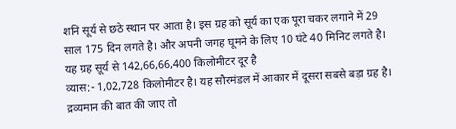शनि सूर्य से छठे स्थान पर आता है। इस ग्रह को सूर्य का एक पूरा चकर लगाने में 29
साल 175 दिन लगते है। और अपनी जगह घूमने के लिए 10 घंटे 40 मिनिट लगते है।
यह ग्रह सूर्य से 142,66,66,400 किलोमीटर दूर है
व्यास:- 1,02,728 किलोमीटर है। यह सौरमंडल में आकार में दूसरा सबसे बड़ा ग्रह है।
द्रव्यमान की बात की जाए तो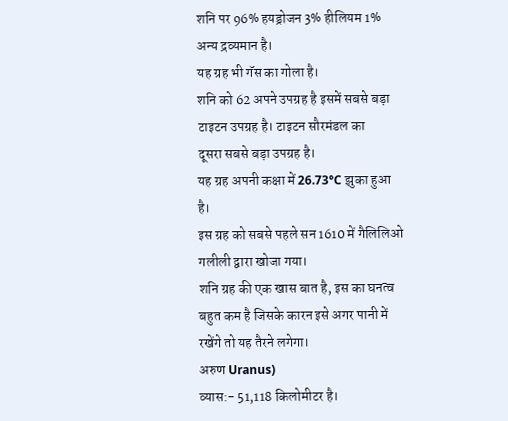शनि पर 96% हयड्रोजन 3% हीलियम 1% अन्य द्रव्यमान है।
यह ग्रह भी गॅस का गोला है।
शनि को 62 अपने उपग्रह है इसमें सबसे बड़ा टाइटन उपग्रह है। टाइटन सौरमंडल का
दूसरा सबसे बड़ा उपग्रह है।
यह ग्रह अपनी कक्षा में 26.73°C झुका हुआ है।
इस ग्रह को सबसे पहले सन 1610 में गैलिलिओ गलीली द्वारा खोजा गया।
शनि ग्रह की एक खास बात है, इस का घनत्व बहुत कम है जिसके कारन इसे अगर पानी में
रखेंगे तो यह तैरने लगेगा।
अरुण Uranus)
व्यास:- 51,118 किलोमीटर है।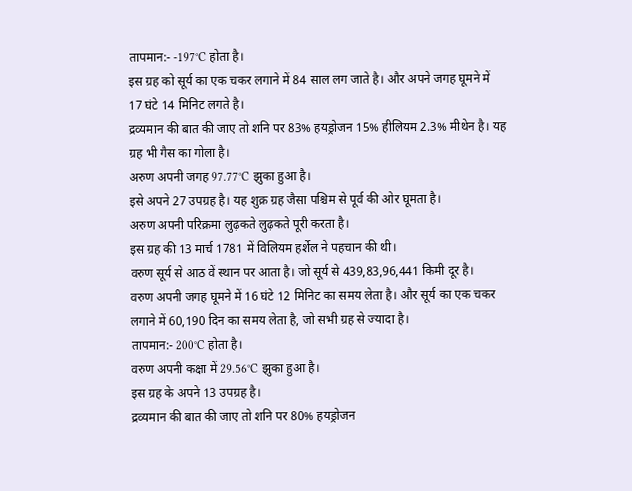तापमान:- -197°C होता है।
इस ग्रह को सूर्य का एक चकर लगाने में 84 साल लग जाते है। और अपने जगह घूमने में
17 घंटे 14 मिनिट लगते है।
द्रव्यमान की बात की जाए तो शनि पर 83% हयड्रोजन 15% हीलियम 2.3% मीथेन है। यह
ग्रह भी गैस का गोला है।
अरुण अपनी जगह 97.77°C झुका हुआ है।
इसे अपने 27 उपग्रह है। यह शुक्र ग्रह जैसा पश्चिम से पूर्व की ओर घूमता है।
अरुण अपनी परिक्रमा लुढ़कते लुढ़कते पूरी करता है।
इस ग्रह की 13 मार्च 1781 में विलियम हर्शेल ने पहचान की थी।
वरुण सूर्य से आठ वें स्थान पर आता है। जो सूर्य से 439,83,96,441 किमी दूर है।
वरुण अपनी जगह घूमने में 16 घंटे 12 मिनिट का समय लेता है। और सूर्य का एक चकर
लगाने में 60,190 दिन का समय लेता है, जो सभी ग्रह से ज्यादा है।
तापमान:- 200°C होता है।
वरुण अपनी कक्षा में 29.56°C झुका हुआ है।
इस ग्रह के अपने 13 उपग्रह है।
द्रव्यमान की बात की जाए तो शनि पर 80% हयड्रोजन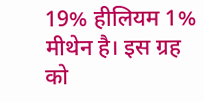19% हीलियम 1% मीथेन है। इस ग्रह
को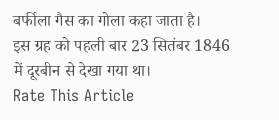बर्फीला गैस का गोला कहा जाता है।
इस ग्रह को पहली बार 23 सितंबर 1846 में दूरबीन से देखा गया था।
Rate This Article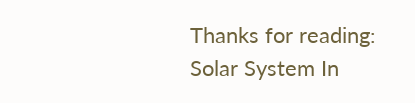Thanks for reading: Solar System In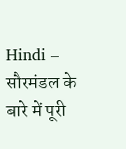Hindi – सौरमंडल के बारे में पूरी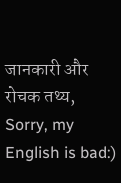जानकारी और रोचक तथ्य, Sorry, my English is bad:)